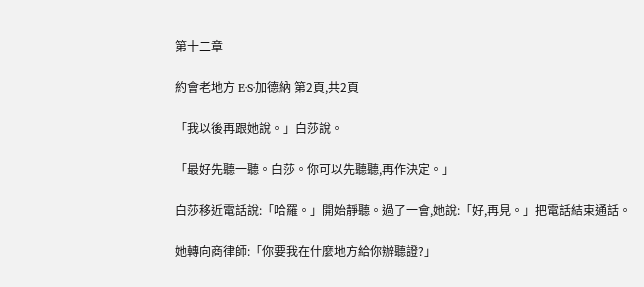第十二章

約會老地方 E·S·加德納 第2頁,共2頁

「我以後再跟她說。」白莎說。

「最好先聽一聽。白莎。你可以先聽聽,再作決定。」

白莎移近電話說:「哈羅。」開始靜聽。過了一會,她說:「好,再見。」把電話結束通話。

她轉向商律師:「你要我在什麼地方給你辦聽證?」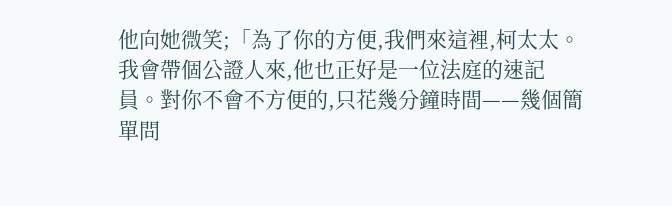他向她微笑;「為了你的方便,我們來這裡,柯太太。我會帶個公證人來,他也正好是一位法庭的速記員。對你不會不方便的,只花幾分鐘時間——幾個簡單問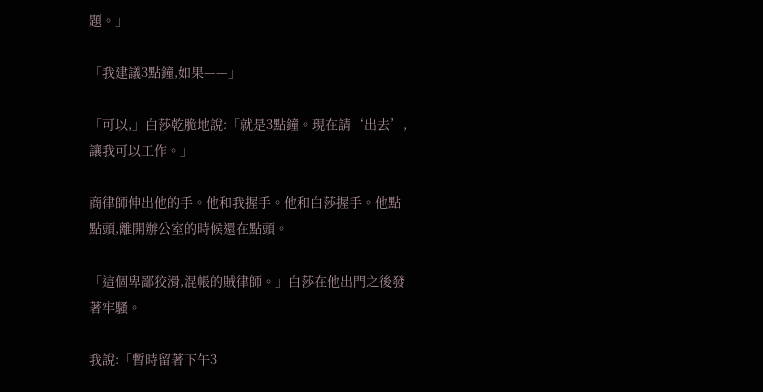題。」

「我建議3點鐘,如果——」

「可以,」白莎乾脆地說:「就是3點鐘。現在請‘出去’,讓我可以工作。」

商律師伸出他的手。他和我握手。他和白莎握手。他點點頭,離開辦公室的時候還在點頭。

「這個卑鄙狡滑,混帳的賊律師。」白莎在他出門之後發著牢騷。

我說:「暫時留著下午3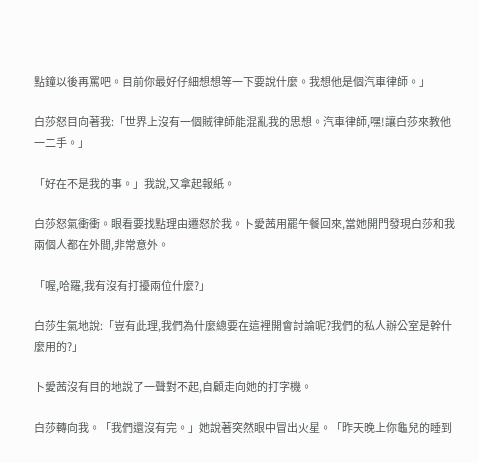點鐘以後再罵吧。目前你最好仔細想想等一下要說什麼。我想他是個汽車律師。」

白莎怒目向著我:「世界上沒有一個賊律師能混亂我的思想。汽車律師,嘿!讓白莎來教他一二手。」

「好在不是我的事。」我說,又拿起報紙。

白莎怒氣衝衝。眼看要找點理由遷怒於我。卜愛茜用罷午餐回來,當她開門發現白莎和我兩個人都在外間,非常意外。

「喔,哈羅,我有沒有打擾兩位什麼?」

白莎生氣地說:「豈有此理,我們為什麼總要在這裡開會討論呢?我們的私人辦公室是幹什麼用的?」

卜愛茜沒有目的地說了一聲對不起,自顧走向她的打字機。

白莎轉向我。「我們還沒有完。」她說著突然眼中冒出火星。「昨天晚上你龜兒的睡到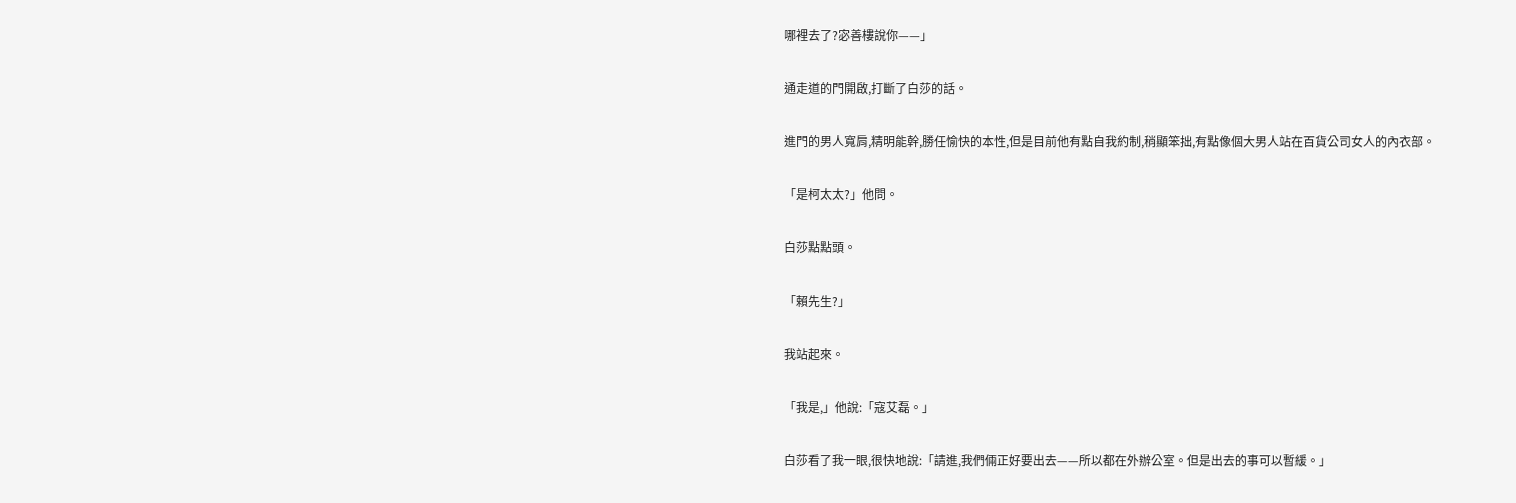哪裡去了?宓善樓說你——」

通走道的門開啟,打斷了白莎的話。

進門的男人寬肩,精明能幹,勝任愉快的本性,但是目前他有點自我約制,稍顯笨拙,有點像個大男人站在百貨公司女人的內衣部。

「是柯太太?」他問。

白莎點點頭。

「賴先生?」

我站起來。

「我是,」他說:「寇艾磊。」

白莎看了我一眼,很快地說:「請進,我們倆正好要出去——所以都在外辦公室。但是出去的事可以暫緩。」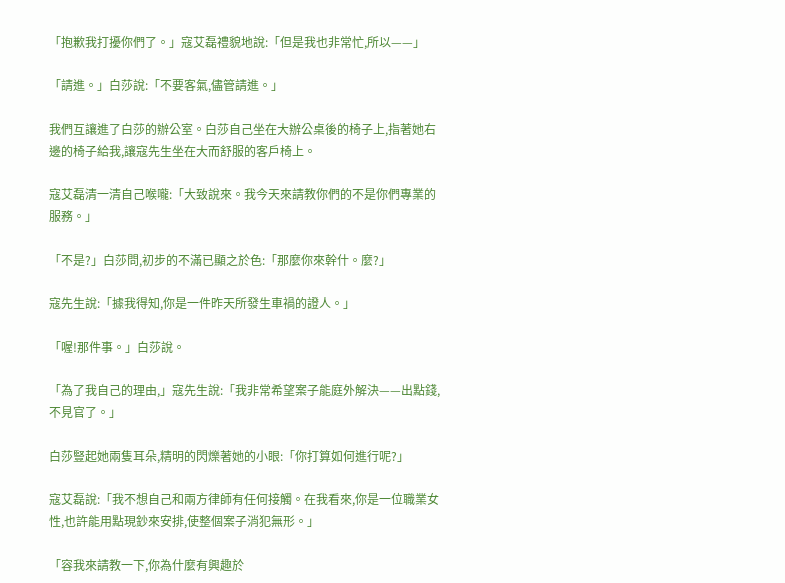「抱歉我打擾你們了。」寇艾磊禮貌地說:「但是我也非常忙,所以——」

「請進。」白莎說:「不要客氣,儘管請進。」

我們互讓進了白莎的辦公室。白莎自己坐在大辦公桌後的椅子上,指著她右邊的椅子給我,讓寇先生坐在大而舒服的客戶椅上。

寇艾磊清一清自己喉嚨:「大致說來。我今天來請教你們的不是你們專業的服務。」

「不是?」白莎問,初步的不滿已顯之於色:「那麼你來幹什。麼?」

寇先生說:「據我得知,你是一件昨天所發生車禍的證人。」

「喔!那件事。」白莎說。

「為了我自己的理由,」寇先生說:「我非常希望案子能庭外解決——出點錢,不見官了。」

白莎豎起她兩隻耳朵,精明的閃爍著她的小眼:「你打算如何進行呢?」

寇艾磊說:「我不想自己和兩方律師有任何接觸。在我看來,你是一位職業女性,也許能用點現鈔來安排,使整個案子消犯無形。」

「容我來請教一下,你為什麼有興趣於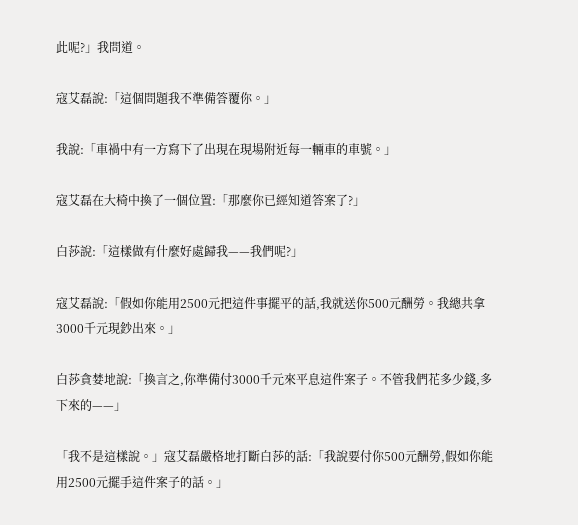此呢?」我問道。

寇艾磊說:「這個問題我不準備答覆你。」

我說:「車禍中有一方寫下了出現在現場附近每一輛車的車號。」

寇艾磊在大椅中換了一個位置:「那麼你已經知道答案了?」

白莎說:「這樣做有什麼好處歸我——我們呢?」

寇艾磊說:「假如你能用2500元把這件事擺平的話,我就送你500元酬勞。我總共拿3000千元現鈔出來。」

白莎貪婪地說:「換言之,你準備付3000千元來平息這件案子。不管我們花多少錢,多下來的——」

「我不是這樣說。」寇艾磊嚴格地打斷白莎的話:「我說要付你500元酬勞,假如你能用2500元擺手這件案子的話。」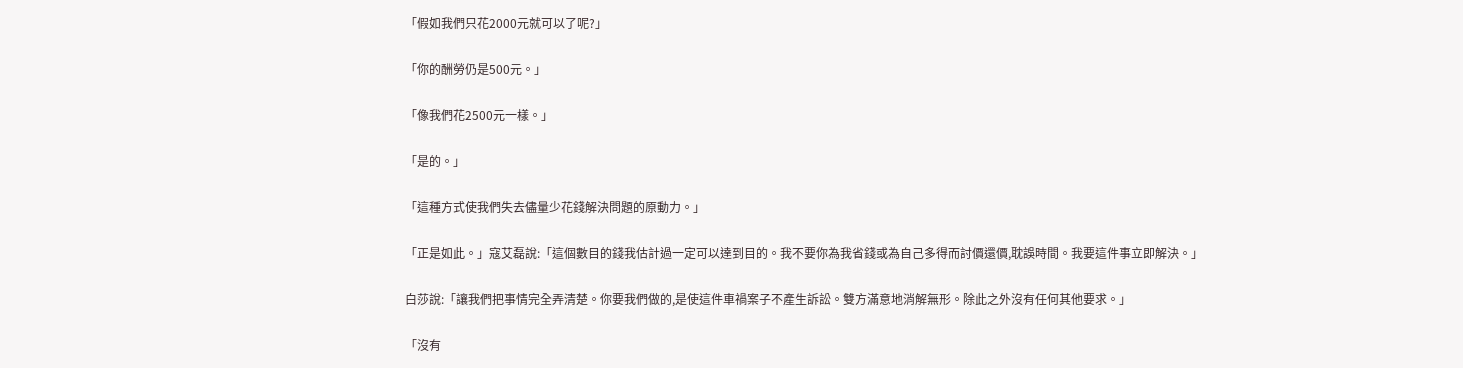「假如我們只花2000元就可以了呢?」

「你的酬勞仍是500元。」

「像我們花2500元一樣。」

「是的。」

「這種方式使我們失去儘量少花錢解決問題的原動力。」

「正是如此。」寇艾磊說:「這個數目的錢我估計過一定可以達到目的。我不要你為我省錢或為自己多得而討價還價,耽誤時間。我要這件事立即解決。」

白莎說:「讓我們把事情完全弄清楚。你要我們做的,是使這件車禍案子不產生訴訟。雙方滿意地消解無形。除此之外沒有任何其他要求。」

「沒有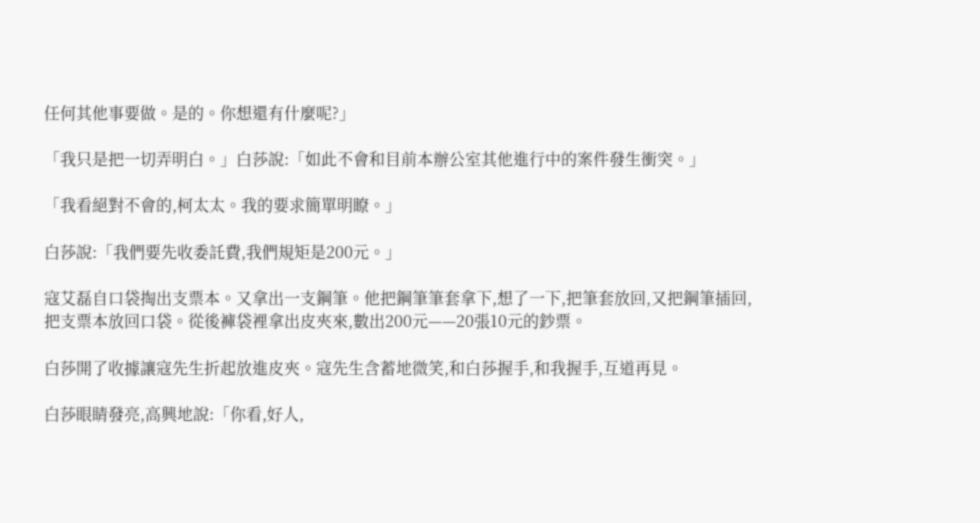任何其他事要做。是的。你想還有什麼呢?」

「我只是把一切弄明白。」白莎說:「如此不會和目前本辦公室其他進行中的案件發生衝突。」

「我看絕對不會的,柯太太。我的要求簡單明瞭。」

白莎說:「我們要先收委託費,我們規矩是200元。」

寇艾磊自口袋掏出支票本。又拿出一支鋼筆。他把鋼筆筆套拿下,想了一下,把筆套放回,又把鋼筆插回,把支票本放回口袋。從後褲袋裡拿出皮夾來,數出200元——20張10元的鈔票。

白莎開了收據讓寇先生折起放進皮夾。寇先生含蓄地微笑,和白莎握手,和我握手,互道再見。

白莎眼睛發亮,高興地說:「你看,好人,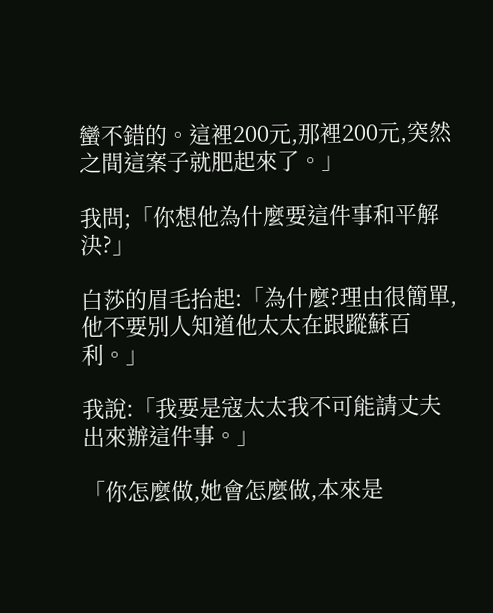蠻不錯的。這裡200元,那裡200元,突然之間這案子就肥起來了。」

我問;「你想他為什麼要這件事和平解決?」

白莎的眉毛抬起:「為什麼?理由很簡單,他不要別人知道他太太在跟蹤蘇百利。」

我說:「我要是寇太太我不可能請丈夫出來辦這件事。」

「你怎麼做,她會怎麼做,本來是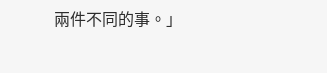兩件不同的事。」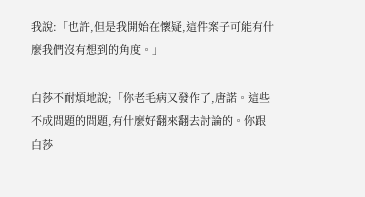我說:「也許,但是我開始在懷疑,這件案子可能有什麼我們沒有想到的角度。」

白莎不耐煩地說;「你老毛病又發作了,唐諾。這些不成問題的問題,有什麼好翻來翻去討論的。你跟白莎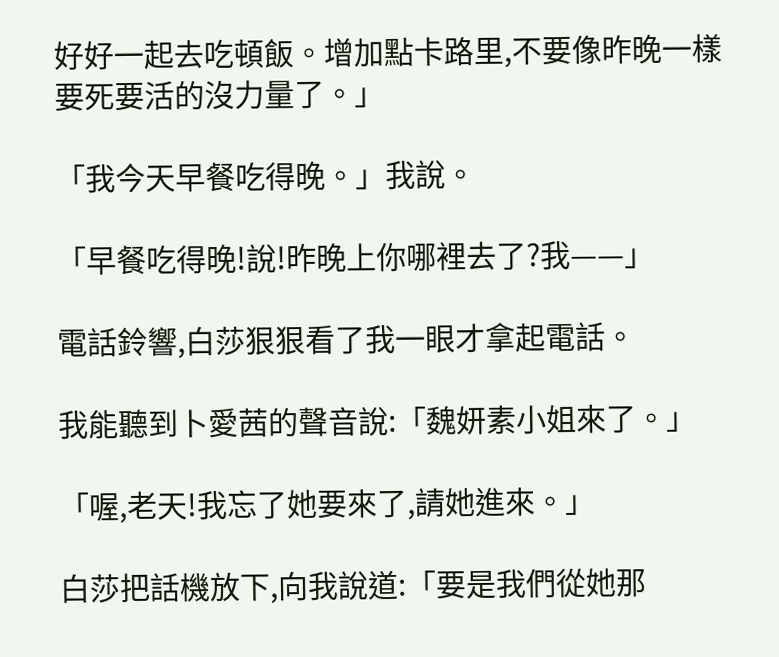好好一起去吃頓飯。增加點卡路里,不要像昨晚一樣要死要活的沒力量了。」

「我今天早餐吃得晚。」我說。

「早餐吃得晚!說!昨晚上你哪裡去了?我——」

電話鈴響,白莎狠狠看了我一眼才拿起電話。

我能聽到卜愛茜的聲音說:「魏妍素小姐來了。」

「喔,老天!我忘了她要來了,請她進來。」

白莎把話機放下,向我說道:「要是我們從她那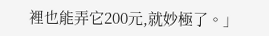裡也能弄它200元,就妙極了。」